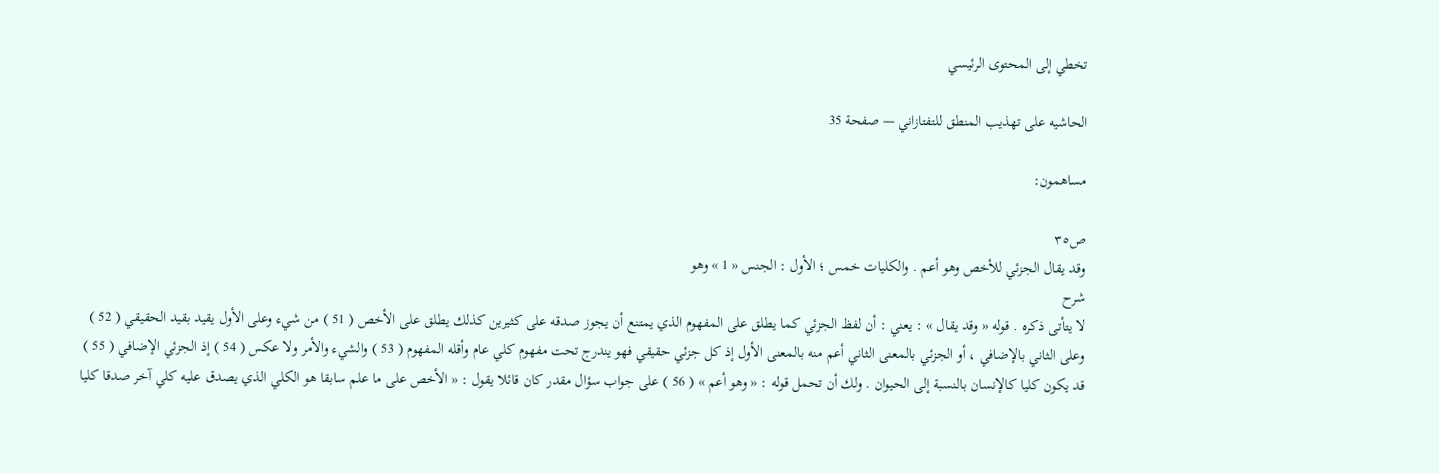تخطي إلى المحتوى الرئيسي

الحاشيه على تهذيب المنطق للتفتازاني — صفحة 35

مساهمون:

ص٣٥
وقد يقال الجزئي للأخص وهو أعم . والكليات خمس ؛ الأول : الجنس « 1 » وهو
شرح
لا يتأتى ذكره . قوله « وقد يقال » : يعني : أن لفظ الجزئي كما يطلق على المفهوم الذي يمتنع أن يجوز صدقه على كثيرين كذلك يطلق على الأخص ( 51 ) من شيء وعلى الأول يقيد بقيد الحقيقي ( 52 ) وعلى الثاني بالإضافي ، أو الجزئي بالمعنى الثاني أعم منه بالمعنى الأول إذ كل جزئي حقيقي فهو يندرج تحت مفهوم كلي عام وأقله المفهوم ( 53 ) والشيء والأمر ولا عكس ( 54 ) إذ الجزئي الإضافي ( 55 ) قد يكون كليا كالإنسان بالنسبة إلى الحيوان . ولك أن تحمل قوله : « وهو أعم » ( 56 ) على جواب سؤال مقدر كان قائلا يقول : « الأخص على ما علم سابقا هو الكلي الذي يصدق عليه كلي آخر صدقا كليا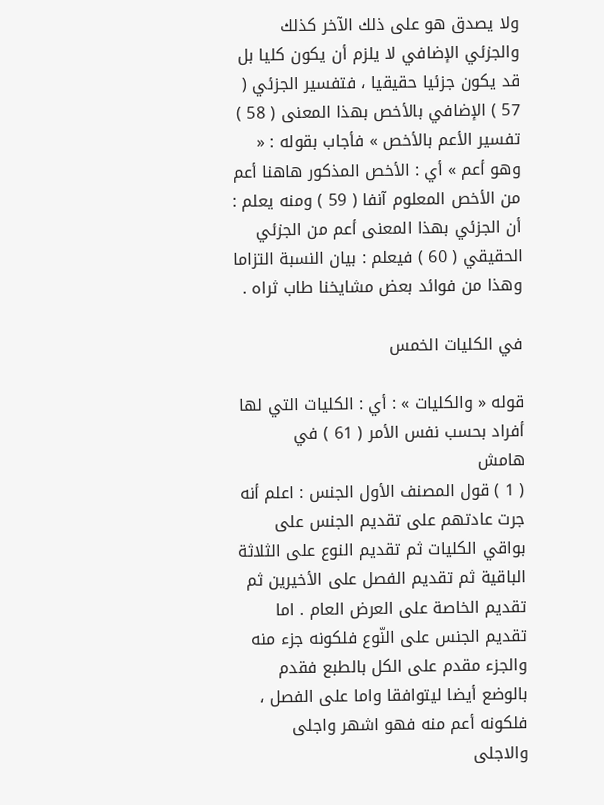ولا يصدق هو على ذلك الآخر كذلك والجزئي الإضافي لا يلزم أن يكون كليا بل قد يكون جزئيا حقيقيا ، فتفسير الجزئي ( 57 ) الإضافي بالأخص بهذا المعنى ( 58 ) تفسير الأعم بالأخص » فأجاب بقوله : « وهو أعم » أي : الأخص المذكور هاهنا أعم من الأخص المعلوم آنفا ( 59 ) ومنه يعلم : أن الجزئي بهذا المعنى أعم من الجزئي الحقيقي ( 60 ) فيعلم : بيان النسبة التزاما وهذا من فوائد بعض مشايخنا طاب ثراه .

في الكليات الخمس

قوله « والكليات » : أي : الكليات التي لها أفراد بحسب نفس الأمر ( 61 ) في
هامش
( 1 ) قول المصنف الأول الجنس : اعلم أنه جرت عادتهم على تقديم الجنس على بواقي الكليات ثم تقديم النوع على الثلاثة الباقية ثم تقديم الفصل على الأخيرين ثم تقديم الخاصة على العرض العام . اما تقديم الجنس على النّوع فلكونه جزء منه والجزء مقدم على الكل بالطبع فقدم بالوضع أيضا ليتوافقا واما على الفصل ، فلكونه أعم منه فهو اشهر واجلى والاجلى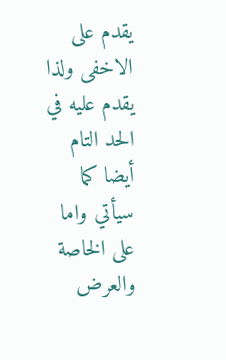يقدم على الاخفى ولذا يقدم عليه في الحد التام أيضا كما سيأتي واما على الخاصة والعرض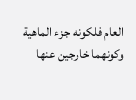العام فلكونه جزء الماهية وكونهما خارجين عنها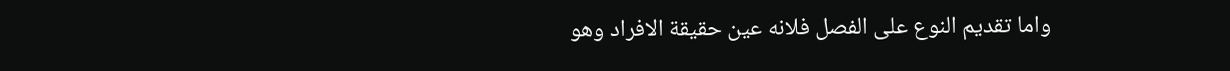واما تقديم النوع على الفصل فلانه عين حقيقة الافراد وهو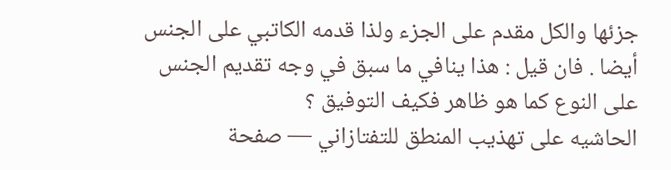جزئها والكل مقدم على الجزء ولذا قدمه الكاتبي على الجنس أيضا . فان قيل : هذا ينافي ما سبق في وجه تقديم الجنس على النوع كما هو ظاهر فكيف التوفيق ؟
الحاشيه على تهذيب المنطق للتفتازاني — صفحة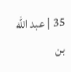35 | عبد الله بن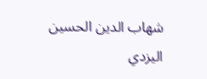شهاب الدين الحسين اليزدي